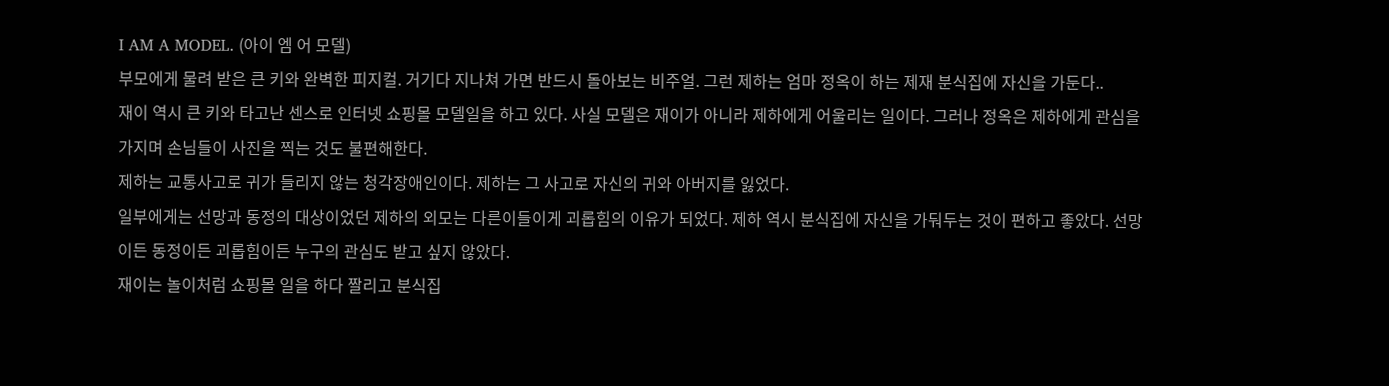I AM A MODEL. (아이 엠 어 모델)
부모에게 물려 받은 큰 키와 완벽한 피지컬. 거기다 지나쳐 가면 반드시 돌아보는 비주얼. 그런 제하는 엄마 정옥이 하는 제재 분식집에 자신을 가둔다..
재이 역시 큰 키와 타고난 센스로 인터넷 쇼핑몰 모델일을 하고 있다. 사실 모델은 재이가 아니라 제하에게 어울리는 일이다. 그러나 정옥은 제하에게 관심을 가지며 손님들이 사진을 찍는 것도 불편해한다.
제하는 교통사고로 귀가 들리지 않는 청각장애인이다. 제하는 그 사고로 자신의 귀와 아버지를 잃었다.
일부에게는 선망과 동정의 대상이었던 제하의 외모는 다른이들이게 괴롭힘의 이유가 되었다. 제하 역시 분식집에 자신을 가둬두는 것이 편하고 좋았다. 선망이든 동정이든 괴롭힘이든 누구의 관심도 받고 싶지 않았다.
재이는 놀이처럼 쇼핑몰 일을 하다 짤리고 분식집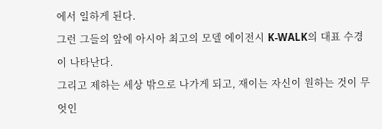에서 일하게 된다.
그런 그들의 앞에 아시아 최고의 모델 에이전시 K-WALK의 대표 수경이 나타난다.
그리고 제하는 세상 밖으로 나가게 되고, 재이는 자신이 원하는 것이 무엇인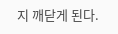지 깨닫게 된다.